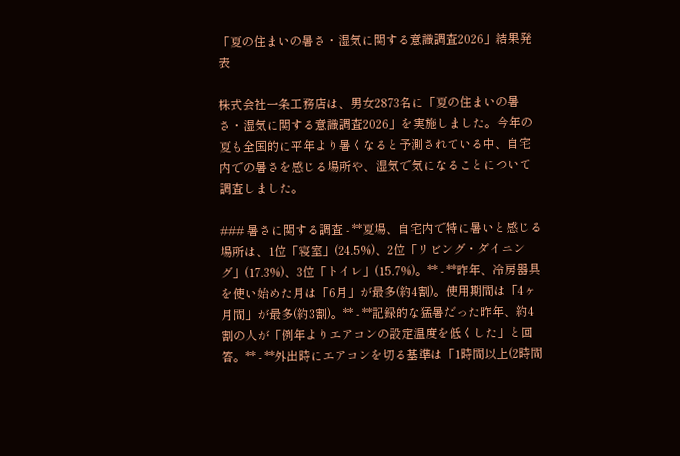「夏の住まいの暑さ・湿気に関する意識調査2026」結果発表

株式会社一条工務店は、男女2873名に「夏の住まいの暑さ・湿気に関する意識調査2026」を実施しました。今年の夏も全国的に平年より暑くなると予測されている中、自宅内での暑さを感じる場所や、湿気で気になることについて調査しました。

### 暑さに関する調査 - **夏場、自宅内で特に暑いと感じる場所は、1位「寝室」(24.5%)、2位「リビング・ダイニング」(17.3%)、3位「トイレ」(15.7%)。** - **昨年、冷房器具を使い始めた月は「6月」が最多(約4割)。使用期間は「4ヶ月間」が最多(約3割)。** - **記録的な猛暑だった昨年、約4割の人が「例年よりエアコンの設定温度を低くした」と回答。** - **外出時にエアコンを切る基準は「1時間以上(2時間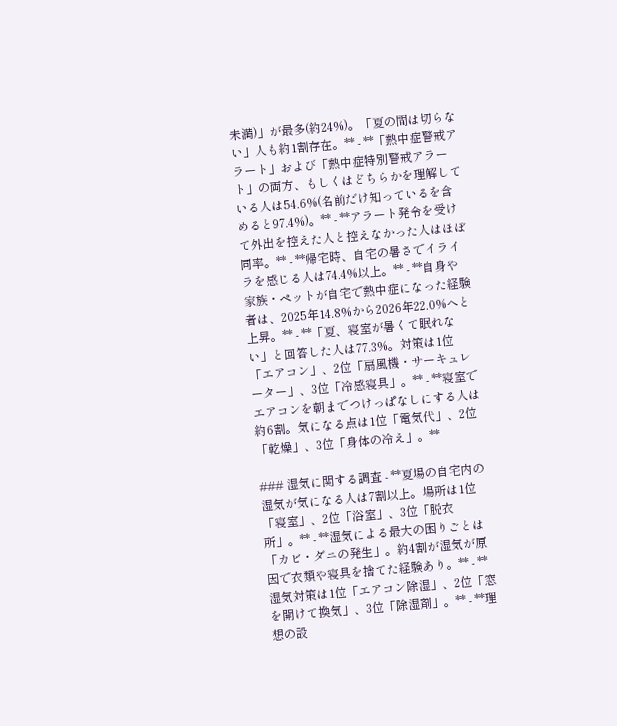未満)」が最多(約24%)。「夏の間は切らない」人も約1割存在。** - **「熱中症警戒アラート」および「熱中症特別警戒アラート」の両方、もしくはどちらかを理解している人は54.6%(名前だけ知っているを含めると97.4%)。** - **アラート発令を受けて外出を控えた人と控えなかった人はほぼ同率。** - **帰宅時、自宅の暑さでイライラを感じる人は74.4%以上。** - **自身や家族・ペットが自宅で熱中症になった経験者は、2025年14.8%から2026年22.0%へと上昇。** - **「夏、寝室が暑くて眠れない」と回答した人は77.3%。対策は1位「エアコン」、2位「扇風機・サーキュレーター」、3位「冷感寝具」。** - **寝室でエアコンを朝までつけっぱなしにする人は約6割。気になる点は1位「電気代」、2位「乾燥」、3位「身体の冷え」。**

### 湿気に関する調査 - **夏場の自宅内の湿気が気になる人は7割以上。場所は1位「寝室」、2位「浴室」、3位「脱衣所」。** - **湿気による最大の困りごとは「カビ・ダニの発生」。約4割が湿気が原因で衣類や寝具を捨てた経験あり。** - **湿気対策は1位「エアコン除湿」、2位「窓を開けて換気」、3位「除湿剤」。** - **理想の設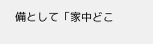備として「家中どこ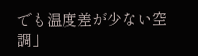でも温度差が少ない空調」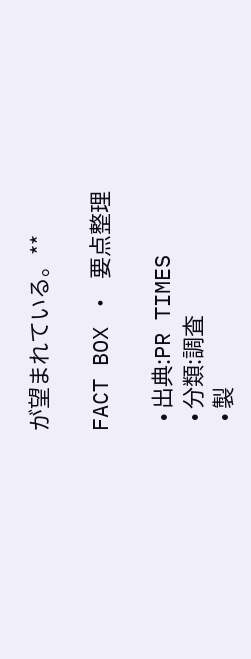が望まれている。**

FACT BOX ・ 要点整理

  • 出典:PR TIMES
  • 分類:調査
  • 製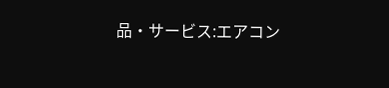品・サービス:エアコン